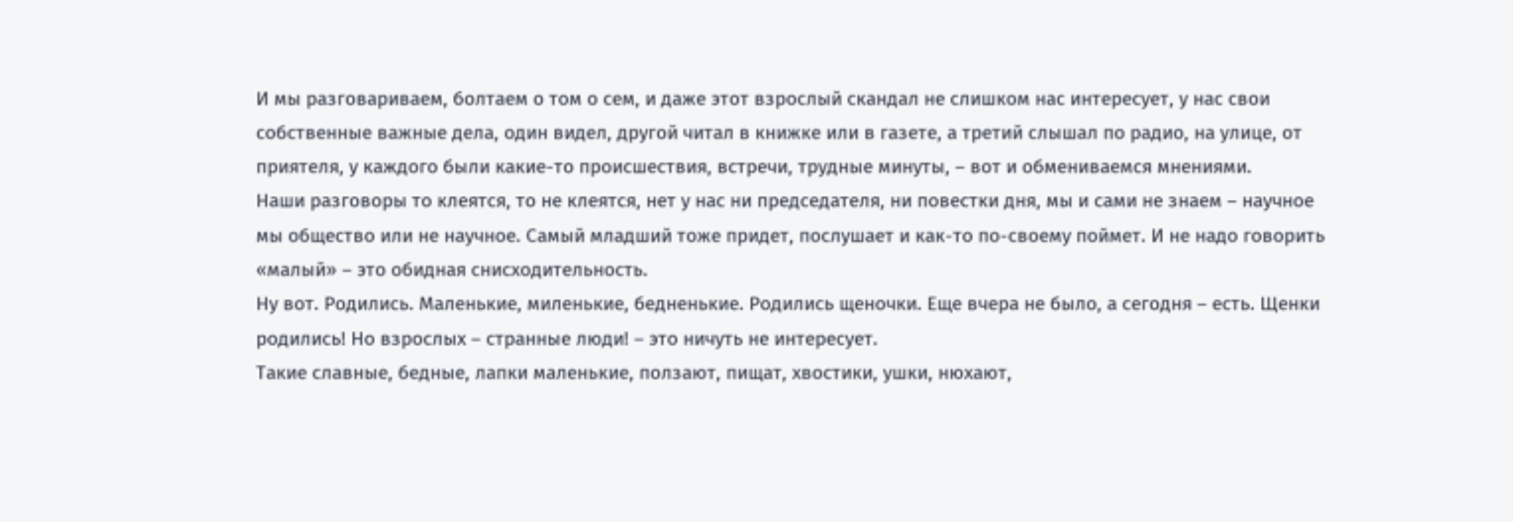И мы разговариваем, болтаем о том о сем, и даже этот взрослый скандал не слишком нас интересует, у нас свои собственные важные дела, один видел, другой читал в книжке или в газете, а третий слышал по радио, на улице, от приятеля, у каждого были какие-то происшествия, встречи, трудные минуты, – вот и обмениваемся мнениями.
Наши разговоры то клеятся, то не клеятся, нет у нас ни председателя, ни повестки дня, мы и сами не знаем – научное мы общество или не научное. Самый младший тоже придет, послушает и как-то по-своему поймет. И не надо говорить «малый» – это обидная снисходительность.
Ну вот. Родились. Маленькие, миленькие, бедненькие. Родились щеночки. Еще вчера не было, а сегодня – есть. Щенки родились! Но взрослых – странные люди! – это ничуть не интересует.
Такие славные, бедные, лапки маленькие, ползают, пищат, хвостики, ушки, нюхают,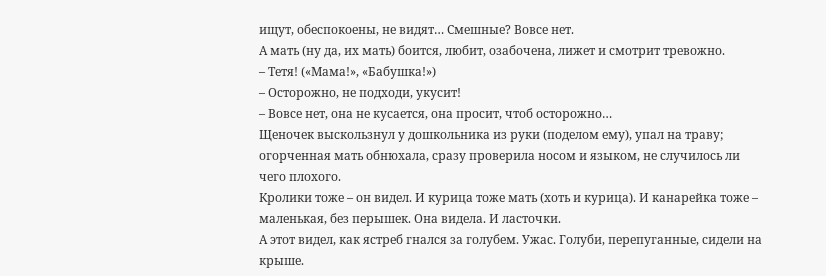ищут, обеспокоены, не видят… Смешные? Вовсе нет.
А мать (ну да, их мать) боится, любит, озабочена, лижет и смотрит тревожно.
– Тетя! («Мама!», «Бабушка!»)
– Осторожно, не подходи, укусит!
– Вовсе нет, она не кусается, она просит, чтоб осторожно…
Щеночек выскользнул у дошкольника из руки (поделом ему), упал на траву; огорченная мать обнюхала, сразу проверила носом и языком, не случилось ли чего плохого.
Кролики тоже – он видел. И курица тоже мать (хоть и курица). И канарейка тоже – маленькая, без перышек. Она видела. И ласточки.
А этот видел, как ястреб гнался за голубем. Ужас. Голуби, перепуганные, сидели на крыше.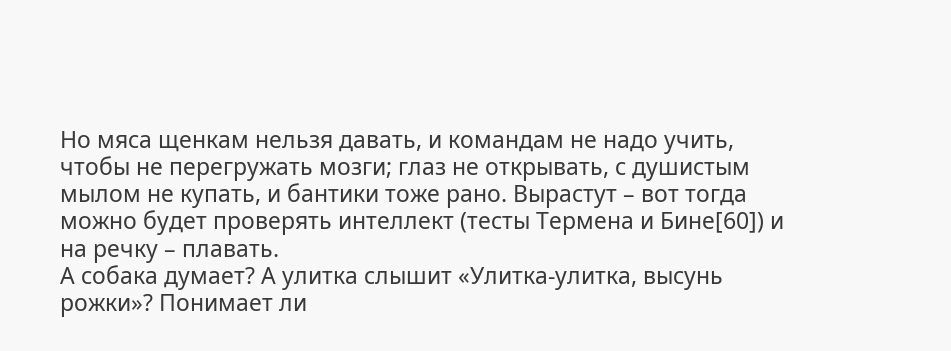Но мяса щенкам нельзя давать, и командам не надо учить, чтобы не перегружать мозги; глаз не открывать, с душистым мылом не купать, и бантики тоже рано. Вырастут – вот тогда можно будет проверять интеллект (тесты Термена и Бине[60]) и на речку – плавать.
А собака думает? А улитка слышит «Улитка-улитка, высунь рожки»? Понимает ли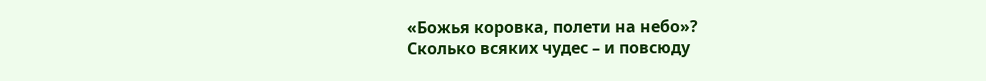«Божья коровка, полети на небо»?
Сколько всяких чудес – и повсюду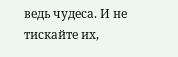ведь чудеса. И не тискайте их,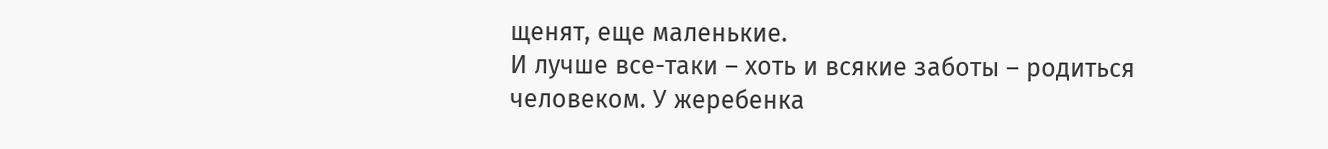щенят, еще маленькие.
И лучше все-таки – хоть и всякие заботы – родиться человеком. У жеребенка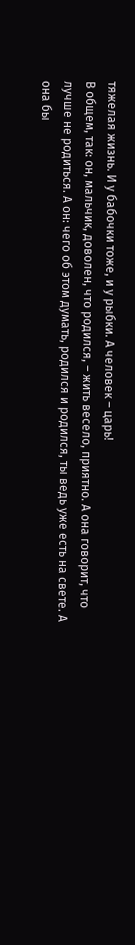тяжелая жизнь. И у бабочки тоже, и у рыбки. А человек – царь!
В общем, так: он, мальчик, доволен, что родился, – жить весело, приятно. А она говорит, что лучше не родиться. А он: чего об этом думать, родился и родился, ты ведь уже есть на свете. А она бы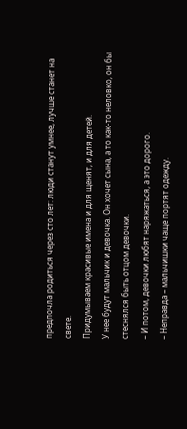предпочла родиться через сто лет: люди станут умнее, лучше станет на свете.
Придумываем красивые имена и для щенят, и для детей.
У нее будут мальчик и девочка. Он хочет сына, а то как-то неловко, он бы стеснялся быть отцом девочки.
– И потом, девочки любят наряжаться, а это дорого.
– Неправда – мальчишки чаще портят одежду.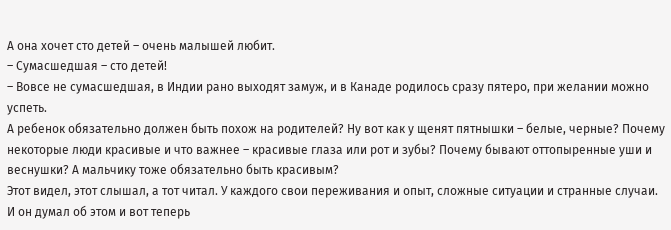А она хочет сто детей – очень малышей любит.
– Сумасшедшая – сто детей!
– Вовсе не сумасшедшая, в Индии рано выходят замуж, и в Канаде родилось сразу пятеро, при желании можно успеть.
А ребенок обязательно должен быть похож на родителей? Ну вот как у щенят пятнышки – белые, черные? Почему некоторые люди красивые и что важнее – красивые глаза или рот и зубы? Почему бывают оттопыренные уши и веснушки? А мальчику тоже обязательно быть красивым?
Этот видел, этот слышал, а тот читал. У каждого свои переживания и опыт, сложные ситуации и странные случаи. И он думал об этом и вот теперь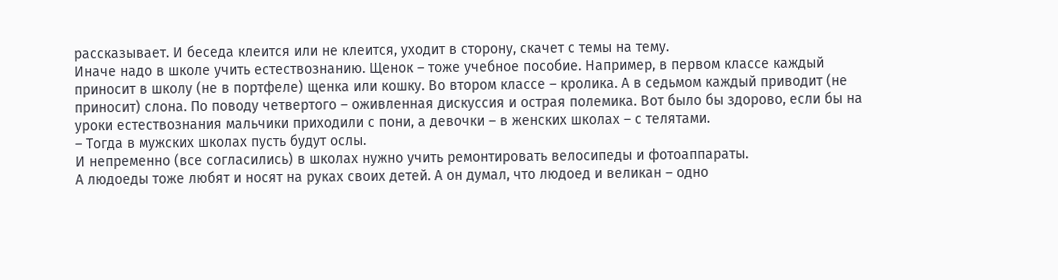рассказывает. И беседа клеится или не клеится, уходит в сторону, скачет с темы на тему.
Иначе надо в школе учить естествознанию. Щенок – тоже учебное пособие. Например, в первом классе каждый приносит в школу (не в портфеле) щенка или кошку. Во втором классе – кролика. А в седьмом каждый приводит (не приносит) слона. По поводу четвертого – оживленная дискуссия и острая полемика. Вот было бы здорово, если бы на уроки естествознания мальчики приходили с пони, а девочки – в женских школах – с телятами.
– Тогда в мужских школах пусть будут ослы.
И непременно (все согласились) в школах нужно учить ремонтировать велосипеды и фотоаппараты.
А людоеды тоже любят и носят на руках своих детей. А он думал, что людоед и великан – одно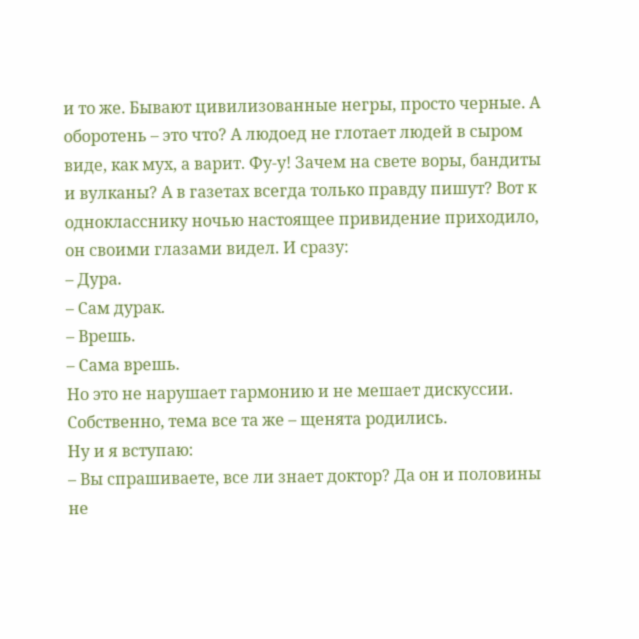и то же. Бывают цивилизованные негры, просто черные. А оборотень – это что? А людоед не глотает людей в сыром виде, как мух, а варит. Фу-у! Зачем на свете воры, бандиты и вулканы? А в газетах всегда только правду пишут? Вот к однокласснику ночью настоящее привидение приходило, он своими глазами видел. И сразу:
– Дура.
– Сам дурак.
– Врешь.
– Сама врешь.
Но это не нарушает гармонию и не мешает дискуссии. Собственно, тема все та же – щенята родились.
Ну и я вступаю:
– Вы спрашиваете, все ли знает доктор? Да он и половины не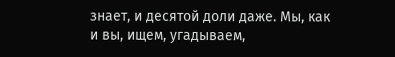знает, и десятой доли даже. Мы, как и вы, ищем, угадываем,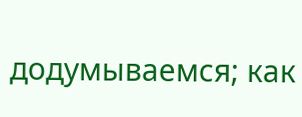додумываемся; как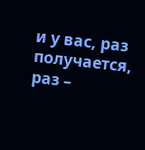и у вас, раз получается, раз –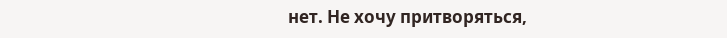нет. Не хочу притворяться,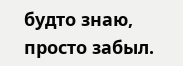будто знаю, просто забыл.